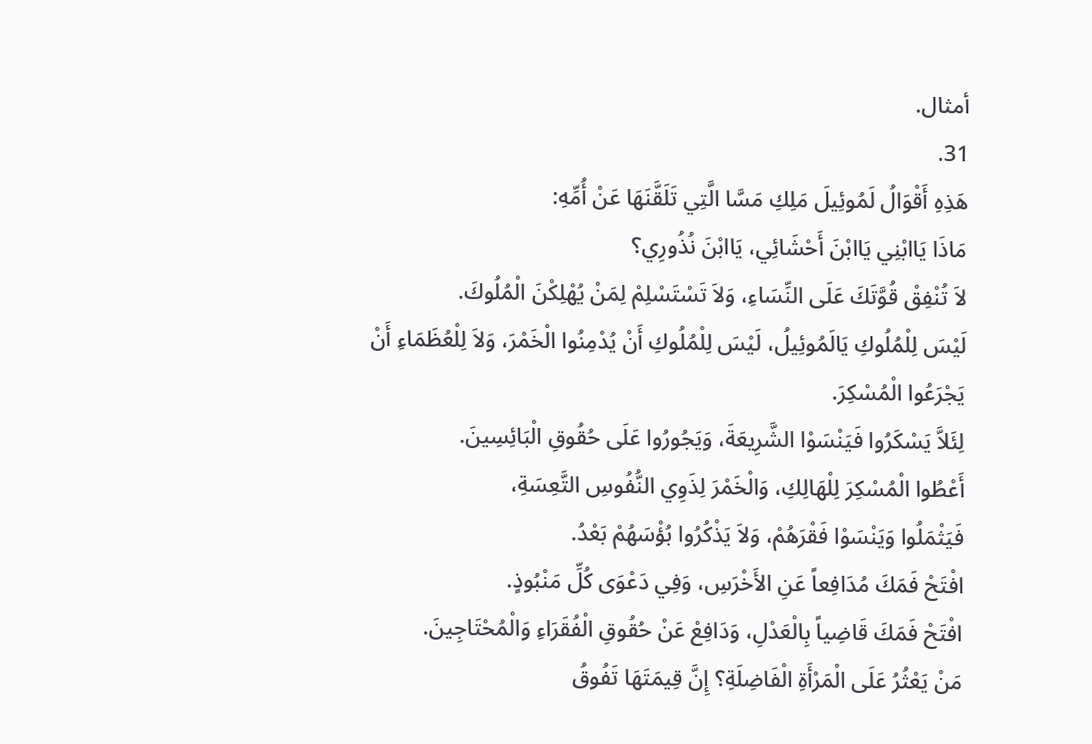أمثال.
31.
هَذِهِ أَقْوَالُ لَمُوئِيلَ مَلِكِ مَسَّا الَّتِي تَلَقَّنَهَا عَنْ أُمِّهِ:
مَاذَا يَاابْنِي يَاابْنَ أَحْشَائِي، يَاابْنَ نُذُورِي؟
لاَ تُنْفِقْ قُوَّتَكَ عَلَى النِّسَاءِ، وَلاَ تَسْتَسْلِمْ لِمَنْ يُهْلِكْنَ الْمُلُوكَ.
لَيْسَ لِلْمُلُوكِ يَالَمُوئِيلُ، لَيْسَ لِلْمُلُوكِ أَنْ يُدْمِنُوا الْخَمْرَ، وَلاَ لِلْعُظَمَاءِ أَنْ يَجْرَعُوا الْمُسْكِرَ.
لِئَلاَّ يَسْكَرُوا فَيَنْسَوْا الشَّرِيعَةَ، وَيَجُورُوا عَلَى حُقُوقِ الْبَائِسِينَ.
أَعْطُوا الْمُسْكِرَ لِلْهَالِكِ، وَالْخَمْرَ لِذَوِي النُّفُوسِ التَّعِسَةِ،
فَيَثْمَلُوا وَيَنْسَوْا فَقْرَهُمْ، وَلاَ يَذْكُرُوا بُؤْسَهُمْ بَعْدُ.
افْتَحْ فَمَكَ مُدَافِعاً عَنِ الأَخْرَسِ، وَفِي دَعْوَى كُلِّ مَنْبُوذٍ.
افْتَحْ فَمَكَ قَاضِياً بِالْعَدْلِ، وَدَافِعْ عَنْ حُقُوقِ الْفُقَرَاءِ وَالْمُحْتَاجِينَ.
مَنْ يَعْثُرُ عَلَى الْمَرْأَةِ الْفَاضِلَةِ؟ إِنَّ قِيمَتَهَا تَفُوقُ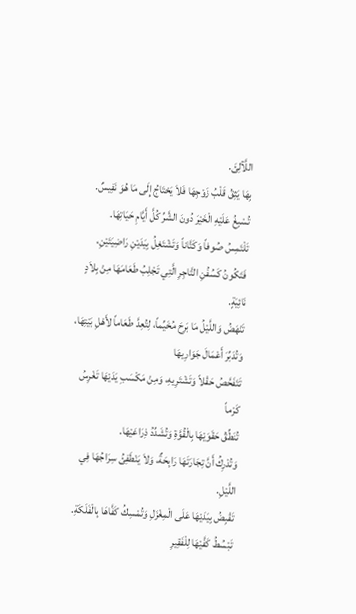اللَّآلِئَ.
بِهَا يَثِقُ قَلْبُ زَوْجِهَا فَلاَ يَحْتَاجُ إِلَى مَا هُوَ نَفِيسٌ.
تُسْبِغُ عَلَيْهِ الْخَيْرَ دُونَ الشَّرِّ كُلَّ أَيَّامِ حَيَاتِهَا.
تَلْتَمِسُ صُوفاً وَكَتَّاناً وَتَشْتَغِلُ بِيَدَيْنِ رَاضِيَتَيْنِ،
فَتَكُونُ كَسُفُنِ التَّاجِرِ الَّتِي تَجْلِبُ طَعَامَهَا مِنْ بِلاَدٍ نَائِيَةٍ.
تَنْهَضُ وَاللَّيْلُ مَا بَرِحَ مُخَيِّماً، لِتُعِدَّ طَعَاماً لأَهْلِ بَيْتِهَا، وَتُدَبِّرَ أَعْمَالَ جَوَارِيهَا
تَتَفَحَّصُ حَقْلاً وَتَشْتَرِيهِ، وَمِنْ مَكْسَبِ يَدَيْهَا تَغْرِسُ كَرْماً
تُنَطِّقُ حَقَوَيْهَا بِالْقُوَّةِ وَتُشَدِّدُ ذِرَاعَيْهَا.
وَتُدْرِكُ أَنَّ تِجَارَتَهَا رَابِحَةٌ، وَلاَ يَنْطَفِئُ سِرَاجُهَا فِي اللَّيْلِ.
تَقْبِضُ بِيَدَيْهَا عَلَى الْمِغْزَلِ وَتُمْسِكُ كَفَّاهَا بِالْفَلَكَةِ.
تَبْسُطُ كَفَّيْهَا لِلْفَقِيرِ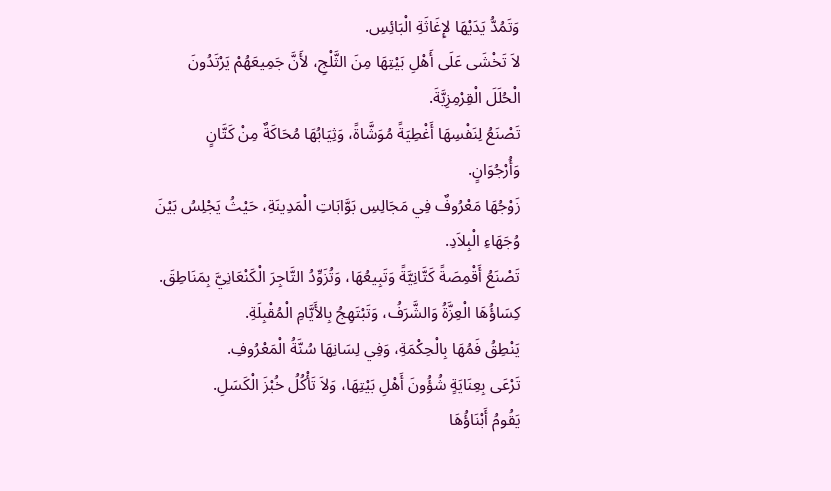وَتَمُدُّ يَدَيْهَا لإِغَاثَةِ الْبَائِسِ.
لاَ تَخْشَى عَلَى أَهْلِ بَيْتِهَا مِنَ الثَّلْجِ، لأَنَّ جَمِيعَهُمْ يَرْتَدُونَ الْحُلَلَ الْقِرْمِزِيَّةَ.
تَصْنَعُ لِنَفْسِهَا أَغْطِيَةً مُوَشَّاةً، وَثِيَابُهَا مُحَاكَةٌ مِنْ كَتَّانٍ وَأُرْجُوَانٍ.
زَوْجُهَا مَعْرُوفٌ فِي مَجَالِسِ بَوَّابَاتِ الْمَدِينَةِ، حَيْثُ يَجْلِسُ بَيْنَ وُجَهَاءِ الْبِلاَدِ.
تَصْنَعُ أَقْمِصَةً كَتَّانِيَّةً وَتَبِيعُهَا، وَتُزَوِّدُ التَّاجِرَ الْكَنْعَانِيَّ بِمَنَاطِقَ.
كِسَاؤُهَا الْعِزَّةُ وَالشَّرَفُ، وَتَبْتَهِجُ بِالأَيَّامِ الْمُقْبِلَةِ.
يَنْطِقُ فَمُهَا بِالْحِكْمَةِ، وَفِي لِسَانِهَا سُنَّةُ الْمَعْرُوفِ.
تَرْعَى بِعِنَايَةٍ شُؤُونَ أَهْلِ بَيْتِهَا، وَلاَ تَأْكُلُ خُبْزَ الْكَسَلِ.
يَقُومُ أَبْنَاؤُهَا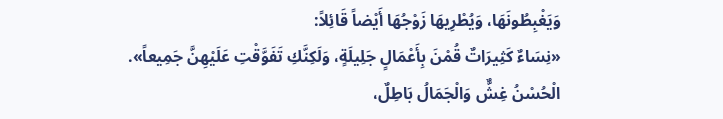وَيَغْبِطُونَهَا، وَيُطْرِيهَا زَوْجُهَا أَيْضاً قَائِلاً:
«نِسَاءٌ كَثِيرَاتٌ قُمْنَ بِأَعْمَالٍ جَلِيلَةٍ، وَلَكِنَّكِ تَفَوَّقْتِ عَلَيْهِنَّ جَمِيعاً».
الْحُسْنُ غِشٌّ وَالْجَمَالُ بَاطِلٌ،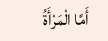أَمَّا الْمَرْأَةُ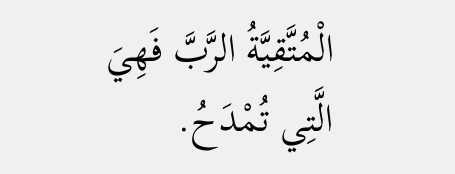الْمُتَّقِيَّةُ الرَّبَّ فَهِيَ الَّتِي تُمْدَحُ.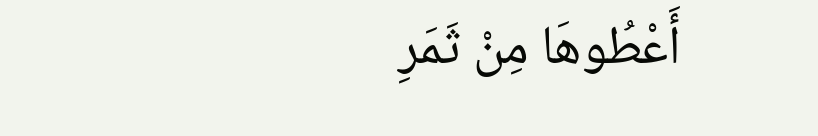أَعْطُوهَا مِنْ ثَمَرِ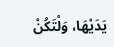يَدَيْهَا، وَلْتَكُنْ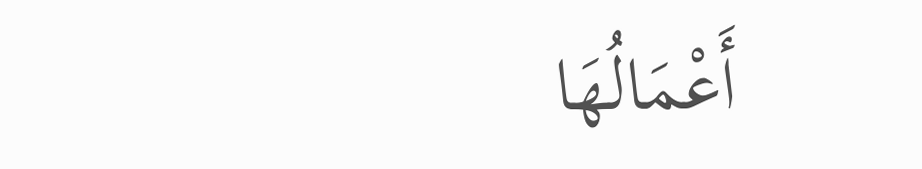أَعْمَالُهَا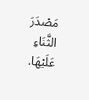مَصْدَرَ الثَّنَاءِ عَلَيْهَا.